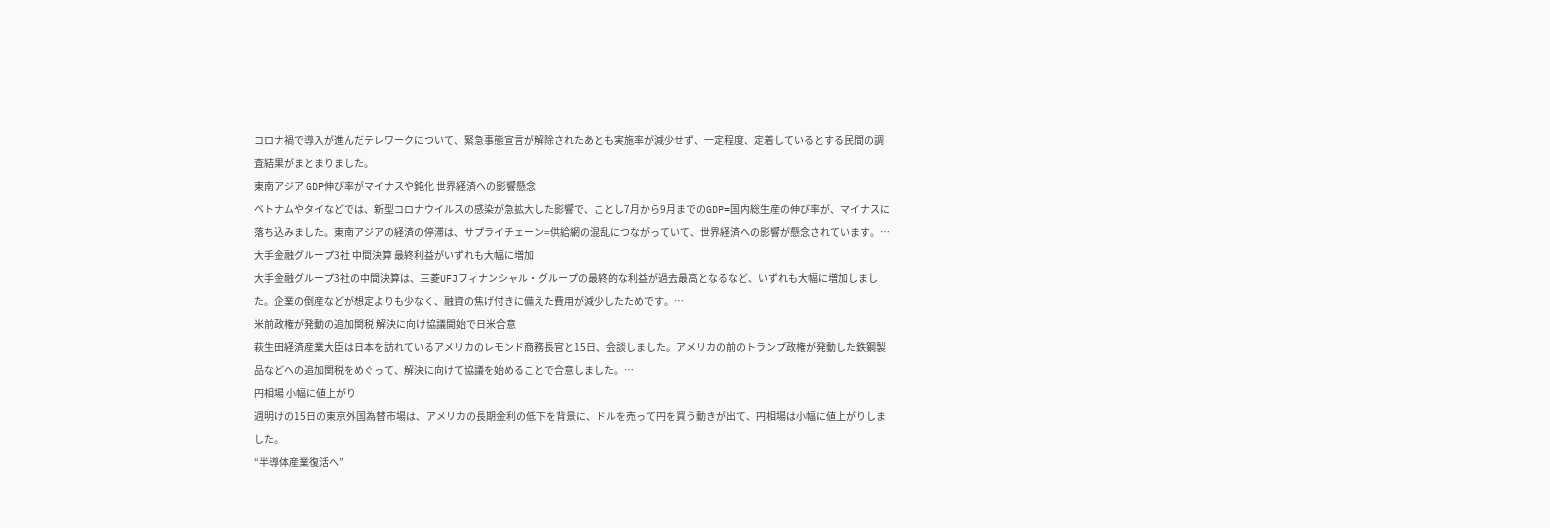コロナ禍で導入が進んだテレワークについて、緊急事態宣言が解除されたあとも実施率が減少せず、一定程度、定着しているとする民間の調査結果がまとまりました。
東南アジア GDP伸び率がマイナスや鈍化 世界経済への影響懸念
ベトナムやタイなどでは、新型コロナウイルスの感染が急拡大した影響で、ことし7月から9月までのGDP=国内総生産の伸び率が、マイナスに落ち込みました。東南アジアの経済の停滞は、サプライチェーン=供給網の混乱につながっていて、世界経済への影響が懸念されています。…
大手金融グループ3社 中間決算 最終利益がいずれも大幅に増加
大手金融グループ3社の中間決算は、三菱UFJフィナンシャル・グループの最終的な利益が過去最高となるなど、いずれも大幅に増加しました。企業の倒産などが想定よりも少なく、融資の焦げ付きに備えた費用が減少したためです。…
米前政権が発動の追加関税 解決に向け協議開始で日米合意
萩生田経済産業大臣は日本を訪れているアメリカのレモンド商務長官と15日、会談しました。アメリカの前のトランプ政権が発動した鉄鋼製品などへの追加関税をめぐって、解決に向けて協議を始めることで合意しました。…
円相場 小幅に値上がり
週明けの15日の東京外国為替市場は、アメリカの長期金利の低下を背景に、ドルを売って円を買う動きが出て、円相場は小幅に値上がりしました。
“半導体産業復活へ”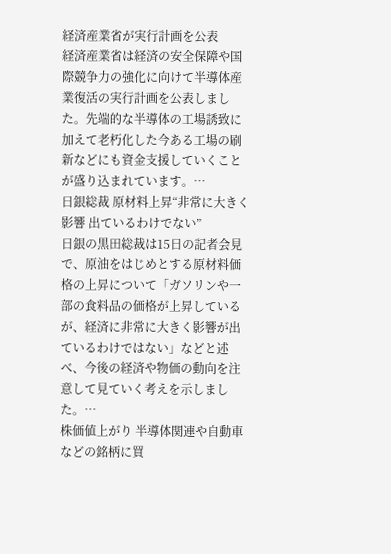経済産業省が実行計画を公表
経済産業省は経済の安全保障や国際競争力の強化に向けて半導体産業復活の実行計画を公表しました。先端的な半導体の工場誘致に加えて老朽化した今ある工場の刷新などにも資金支援していくことが盛り込まれています。…
日銀総裁 原材料上昇“非常に大きく影響 出ているわけでない”
日銀の黒田総裁は15日の記者会見で、原油をはじめとする原材料価格の上昇について「ガソリンや一部の食料品の価格が上昇しているが、経済に非常に大きく影響が出ているわけではない」などと述べ、今後の経済や物価の動向を注意して見ていく考えを示しました。…
株価値上がり 半導体関連や自動車などの銘柄に買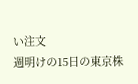い注文
週明けの15日の東京株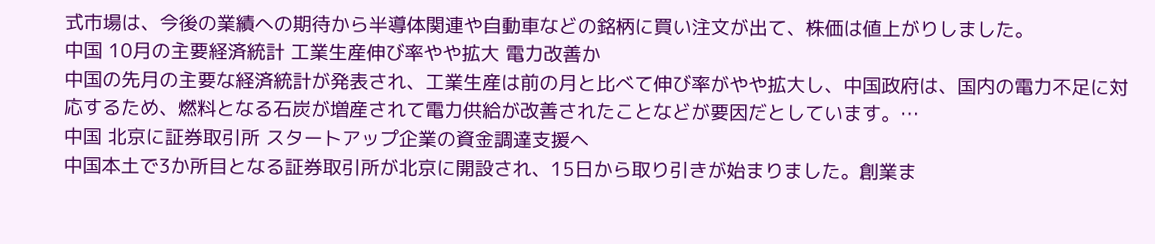式市場は、今後の業績への期待から半導体関連や自動車などの銘柄に買い注文が出て、株価は値上がりしました。
中国 10月の主要経済統計 工業生産伸び率やや拡大 電力改善か
中国の先月の主要な経済統計が発表され、工業生産は前の月と比べて伸び率がやや拡大し、中国政府は、国内の電力不足に対応するため、燃料となる石炭が増産されて電力供給が改善されたことなどが要因だとしています。…
中国 北京に証券取引所 スタートアップ企業の資金調達支援へ
中国本土で3か所目となる証券取引所が北京に開設され、15日から取り引きが始まりました。創業ま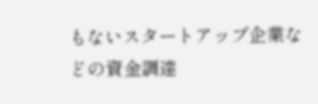もないスタートアップ企業などの資金調達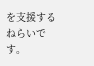を支援するねらいです。